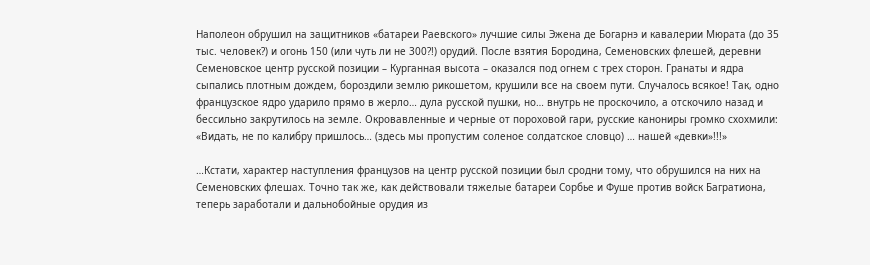Наполеон обрушил на защитников «батареи Раевского» лучшие силы Эжена де Богарнэ и кавалерии Мюрата (до 35 тыс. человек?) и огонь 150 (или чуть ли не 300?!) орудий. После взятия Бородина, Семеновских флешей, деревни Семеновское центр русской позиции – Курганная высота – оказался под огнем с трех сторон. Гранаты и ядра сыпались плотным дождем, бороздили землю рикошетом, крушили все на своем пути. Случалось всякое! Так, одно французское ядро ударило прямо в жерло… дула русской пушки, но… внутрь не проскочило, а отскочило назад и бессильно закрутилось на земле. Окровавленные и черные от пороховой гари, русские канониры громко схохмили: «Видать, не по калибру пришлось… (здесь мы пропустим соленое солдатское словцо) … нашей «девки»!!!»

…Кстати, характер наступления французов на центр русской позиции был сродни тому, что обрушился на них на Семеновских флешах. Точно так же, как действовали тяжелые батареи Сорбье и Фуше против войск Багратиона, теперь заработали и дальнобойные орудия из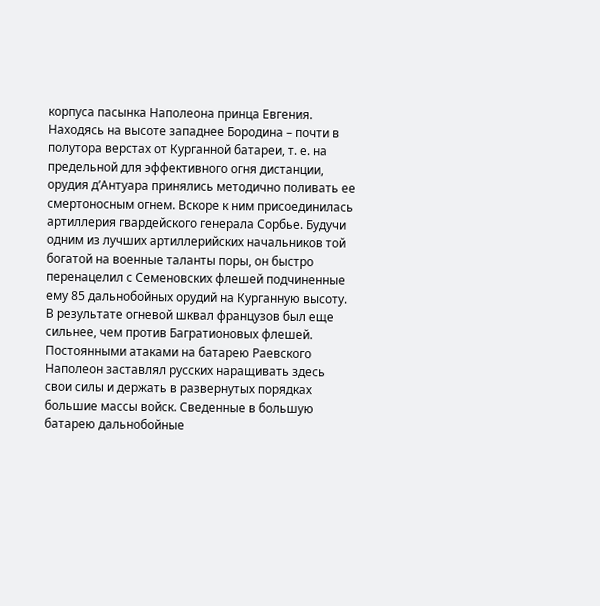корпуса пасынка Наполеона принца Евгения. Находясь на высоте западнее Бородина – почти в полутора верстах от Курганной батареи, т. е. на предельной для эффективного огня дистанции, орудия д’Антуара принялись методично поливать ее смертоносным огнем. Вскоре к ним присоединилась артиллерия гвардейского генерала Сорбье. Будучи одним из лучших артиллерийских начальников той богатой на военные таланты поры, он быстро перенацелил с Семеновских флешей подчиненные ему 85 дальнобойных орудий на Курганную высоту. В результате огневой шквал французов был еще сильнее, чем против Багратионовых флешей. Постоянными атаками на батарею Раевского Наполеон заставлял русских наращивать здесь свои силы и держать в развернутых порядках большие массы войск. Сведенные в большую батарею дальнобойные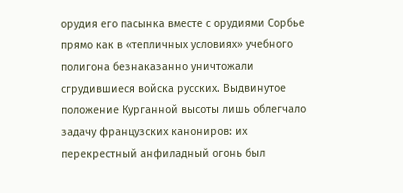орудия его пасынка вместе с орудиями Сорбье прямо как в «тепличных условиях» учебного полигона безнаказанно уничтожали сгрудившиеся войска русских. Выдвинутое положение Курганной высоты лишь облегчало задачу французских канониров: их перекрестный анфиладный огонь был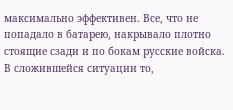максимально эффективен. Все, что не попадало в батарею, накрывало плотно стоящие сзади и по бокам русские войска. В сложившейся ситуации то,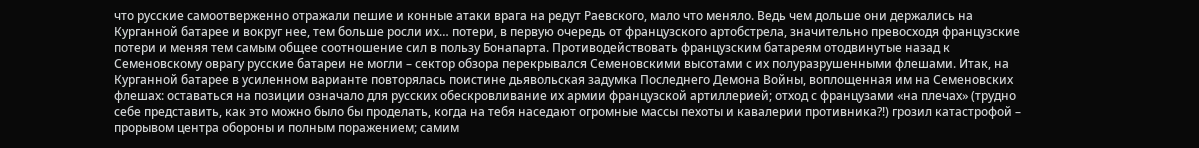что русские самоотверженно отражали пешие и конные атаки врага на редут Раевского, мало что меняло. Ведь чем дольше они держались на Курганной батарее и вокруг нее, тем больше росли их… потери, в первую очередь от французского артобстрела, значительно превосходя французские потери и меняя тем самым общее соотношение сил в пользу Бонапарта. Противодействовать французским батареям отодвинутые назад к Семеновскому оврагу русские батареи не могли – сектор обзора перекрывался Семеновскими высотами с их полуразрушенными флешами. Итак, на Курганной батарее в усиленном варианте повторялась поистине дьявольская задумка Последнего Демона Войны, воплощенная им на Семеновских флешах: оставаться на позиции означало для русских обескровливание их армии французской артиллерией; отход с французами «на плечах» (трудно себе представить, как это можно было бы проделать, когда на тебя наседают огромные массы пехоты и кавалерии противника?!) грозил катастрофой – прорывом центра обороны и полным поражением; самим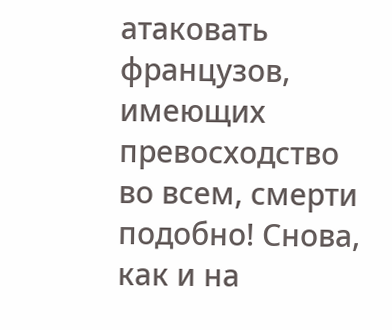атаковать французов, имеющих превосходство во всем, смерти подобно! Снова, как и на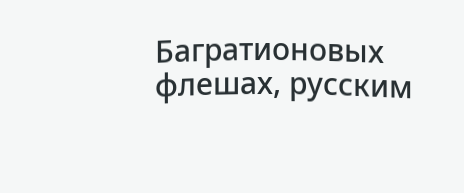Багратионовых флешах, русским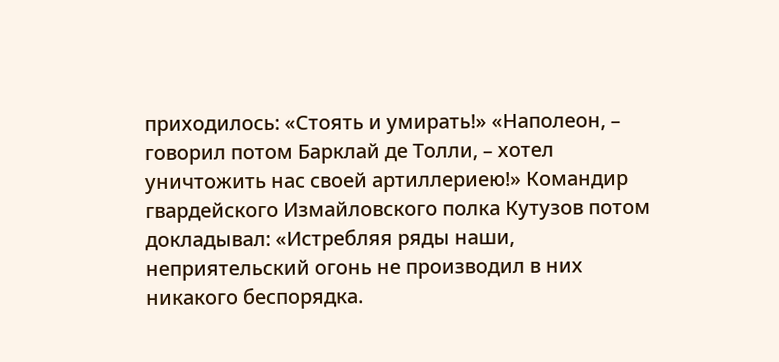приходилось: «Стоять и умирать!» «Наполеон, – говорил потом Барклай де Толли, – хотел уничтожить нас своей артиллериею!» Командир гвардейского Измайловского полка Кутузов потом докладывал: «Истребляя ряды наши, неприятельский огонь не производил в них никакого беспорядка.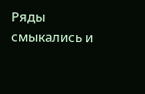Ряды смыкались и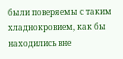были поверяемы с таким хладнокровием, как бы находились вне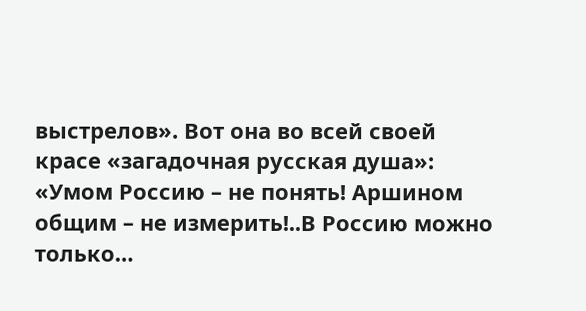выстрелов». Вот она во всей своей красе «загадочная русская душа»: «Умом Россию – не понять! Аршином общим – не измерить!..В Россию можно только…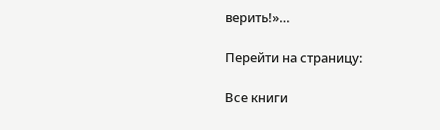верить!»…

Перейти на страницу:

Все книги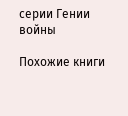серии Гении войны

Похожие книги